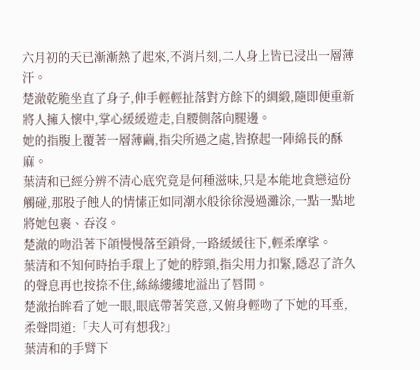六月初的天已漸漸熱了起來,不消片刻,二人身上皆已浸出一層薄汗。
楚澈乾脆坐直了身子,伸手輕輕扯落對方餘下的綢緞,隨即便重新將人擁入懷中,掌心緩緩遊走,自腰側落向腿邊。
她的指腹上覆著一層薄繭,指尖所過之處,皆撩起一陣綿長的酥麻。
葉清和已經分辨不清心底究竟是何種滋味,只是本能地貪戀這份觸碰,那股子蝕人的情愫正如同潮水般徐徐漫過灘涂,一點一點地將她包裹、吞沒。
楚澈的吻沿著下頜慢慢落至鎖骨,一路緩緩往下,輕柔摩挲。
葉清和不知何時抬手環上了她的脖頸,指尖用力扣緊,隱忍了許久的聲息再也按捺不住,絲絲縷縷地溢出了唇間。
楚澈抬眸看了她一眼,眼底帶著笑意,又俯身輕吻了下她的耳垂,柔聲問道:「夫人可有想我?」
葉清和的手臂下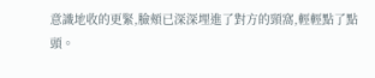意識地收的更緊,臉頰已深深埋進了對方的頸窩,輕輕點了點頭。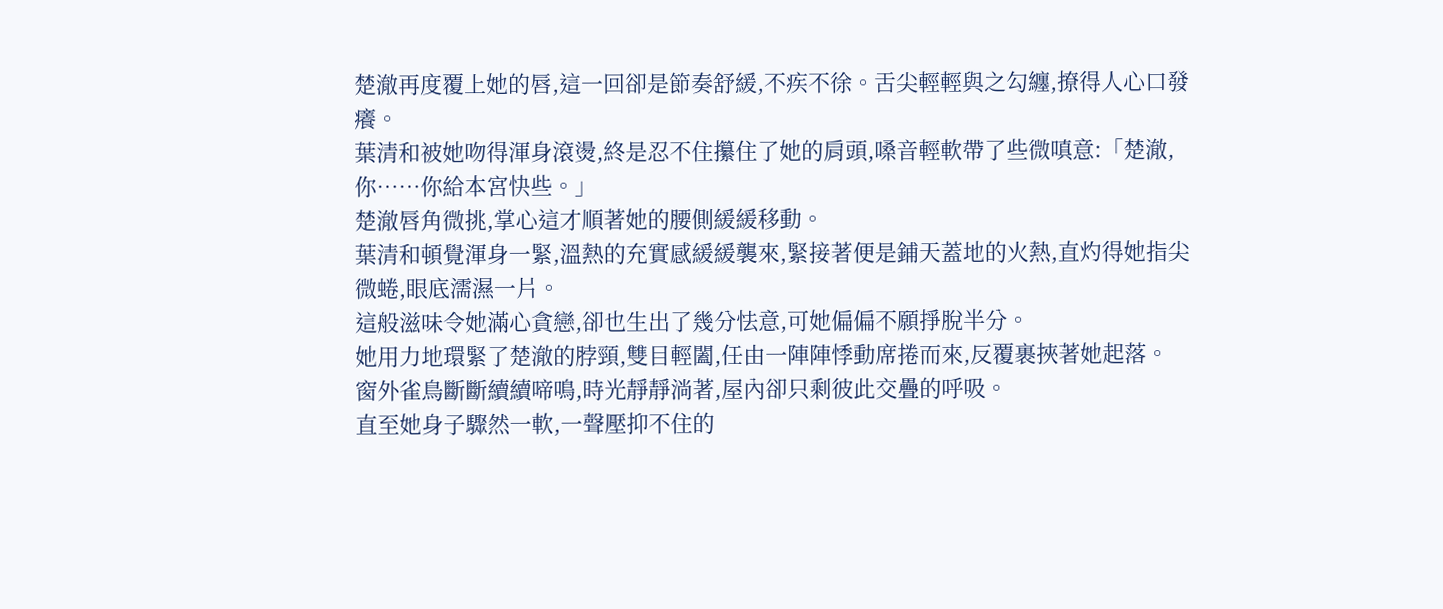楚澈再度覆上她的唇,這一回卻是節奏舒緩,不疾不徐。舌尖輕輕與之勾纏,撩得人心口發癢。
葉清和被她吻得渾身滾燙,終是忍不住攥住了她的肩頭,嗓音輕軟帶了些微嗔意:「楚澈,你……你給本宮快些。」
楚澈唇角微挑,掌心這才順著她的腰側緩緩移動。
葉清和頓覺渾身一緊,溫熱的充實感緩緩襲來,緊接著便是鋪天蓋地的火熱,直灼得她指尖微蜷,眼底濡濕一片。
這般滋味令她滿心貪戀,卻也生出了幾分怯意,可她偏偏不願掙脫半分。
她用力地環緊了楚澈的脖頸,雙目輕闔,任由一陣陣悸動席捲而來,反覆裹挾著她起落。
窗外雀鳥斷斷續續啼鳴,時光靜靜淌著,屋內卻只剩彼此交疊的呼吸。
直至她身子驟然一軟,一聲壓抑不住的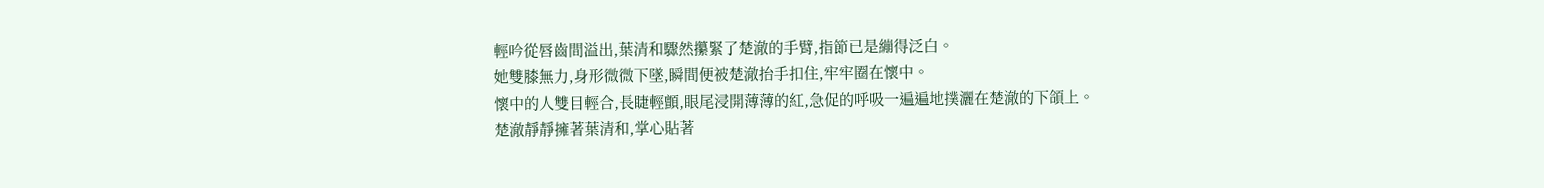輕吟從唇齒間溢出,葉清和驟然攥緊了楚澈的手臂,指節已是繃得泛白。
她雙膝無力,身形微微下墜,瞬間便被楚澈抬手扣住,牢牢圈在懷中。
懷中的人雙目輕合,長睫輕顫,眼尾浸開薄薄的紅,急促的呼吸一遍遍地撲灑在楚澈的下頜上。
楚澈靜靜擁著葉清和,掌心貼著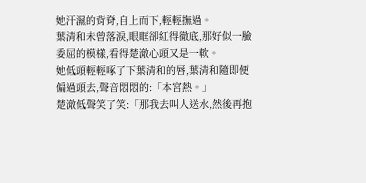她汗濕的背脊,自上而下,輕輕撫過。
葉清和未曾落淚,眼眶卻紅得徹底,那好似一臉委屈的模樣,看得楚澈心頭又是一軟。
她低頭輕輕啄了下葉清和的唇,葉清和隨即便偏過頭去,聲音悶悶的:「本宮熱。」
楚澈低聲笑了笑:「那我去叫人送水,然後再抱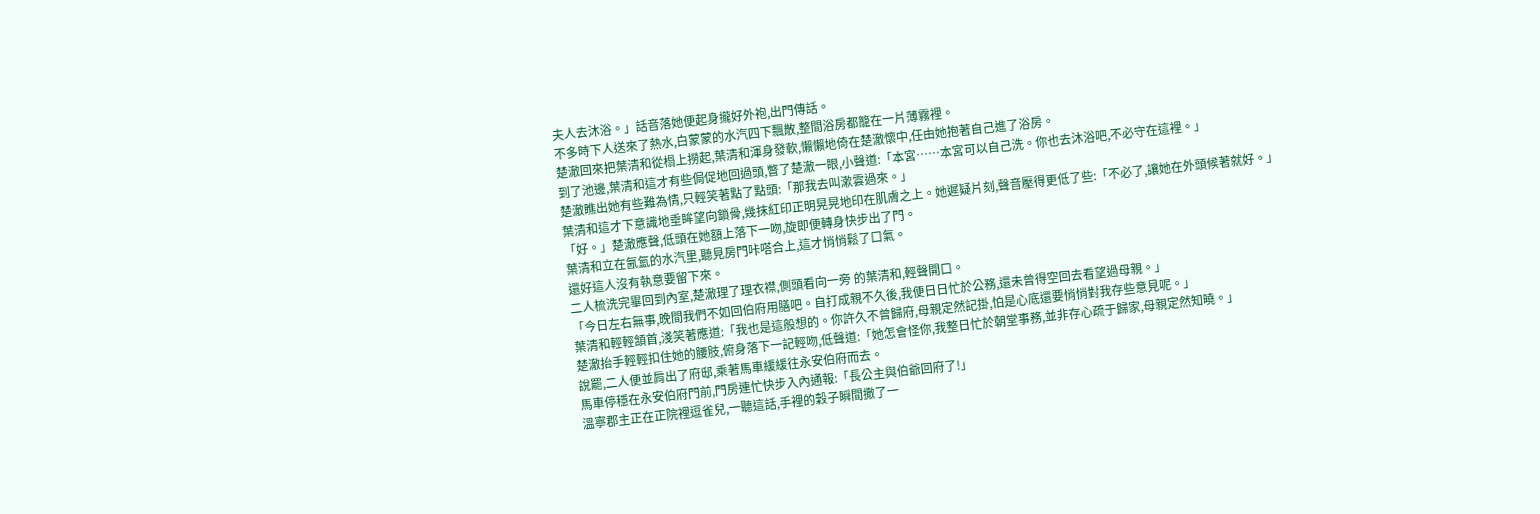夫人去沐浴。」話音落她便起身攏好外袍,出門傳話。
不多時下人送來了熱水,白蒙蒙的水汽四下飄散,整間浴房都籠在一片薄霧裡。
楚澈回來把葉清和從榻上撈起,葉清和渾身發軟,懶懶地倚在楚澈懷中,任由她抱著自己進了浴房。
到了池邊,葉清和這才有些侷促地回過頭,瞥了楚澈一眼,小聲道:「本宮……本宮可以自己洗。你也去沐浴吧,不必守在這裡。」
楚澈瞧出她有些難為情,只輕笑著點了點頭:「那我去叫漱雲過來。」
葉清和這才下意識地垂眸望向鎖骨,幾抹紅印正明晃晃地印在肌膚之上。她遲疑片刻,聲音壓得更低了些:「不必了,讓她在外頭候著就好。」
「好。」楚澈應聲,低頭在她額上落下一吻,旋即便轉身快步出了門。
葉清和立在氤氳的水汽里,聽見房門咔嗒合上,這才悄悄鬆了口氣。
還好這人沒有執意要留下來。
二人梳洗完畢回到內室,楚澈理了理衣襟,側頭看向一旁 的葉清和,輕聲開口。
「今日左右無事,晚間我們不如回伯府用膳吧。自打成親不久後,我便日日忙於公務,還未曾得空回去看望過母親。」
葉清和輕輕頷首,淺笑著應道:「我也是這般想的。你許久不曾歸府,母親定然記掛,怕是心底還要悄悄對我存些意見呢。」
楚澈抬手輕輕扣住她的腰肢,俯身落下一記輕吻,低聲道:「她怎會怪你,我整日忙於朝堂事務,並非存心疏于歸家,母親定然知曉。」
說罷,二人便並肩出了府邸,乘著馬車緩緩往永安伯府而去。
馬車停穩在永安伯府門前,門房連忙快步入內通報:「長公主與伯爺回府了!」
溫寧郡主正在正院裡逗雀兒,一聽這話,手裡的穀子瞬間撒了一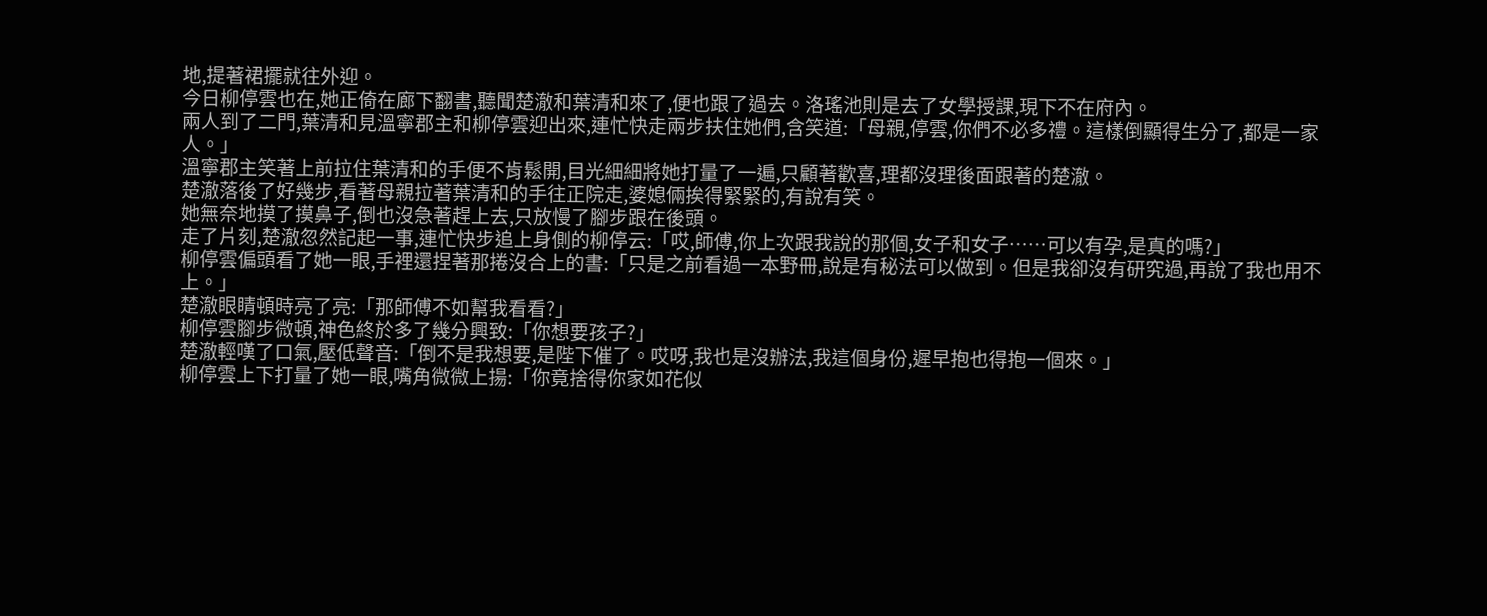地,提著裙擺就往外迎。
今日柳停雲也在,她正倚在廊下翻書,聽聞楚澈和葉清和來了,便也跟了過去。洛瑤池則是去了女學授課,現下不在府內。
兩人到了二門,葉清和見溫寧郡主和柳停雲迎出來,連忙快走兩步扶住她們,含笑道:「母親,停雲,你們不必多禮。這樣倒顯得生分了,都是一家人。」
溫寧郡主笑著上前拉住葉清和的手便不肯鬆開,目光細細將她打量了一遍,只顧著歡喜,理都沒理後面跟著的楚澈。
楚澈落後了好幾步,看著母親拉著葉清和的手往正院走,婆媳倆挨得緊緊的,有說有笑。
她無奈地摸了摸鼻子,倒也沒急著趕上去,只放慢了腳步跟在後頭。
走了片刻,楚澈忽然記起一事,連忙快步追上身側的柳停云:「哎,師傅,你上次跟我說的那個,女子和女子……可以有孕,是真的嗎?」
柳停雲偏頭看了她一眼,手裡還捏著那捲沒合上的書:「只是之前看過一本野冊,說是有秘法可以做到。但是我卻沒有研究過,再說了我也用不上。」
楚澈眼睛頓時亮了亮:「那師傅不如幫我看看?」
柳停雲腳步微頓,神色終於多了幾分興致:「你想要孩子?」
楚澈輕嘆了口氣,壓低聲音:「倒不是我想要,是陛下催了。哎呀,我也是沒辦法,我這個身份,遲早抱也得抱一個來。」
柳停雲上下打量了她一眼,嘴角微微上揚:「你竟捨得你家如花似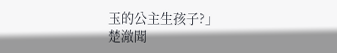玉的公主生孩子?」
楚澈聞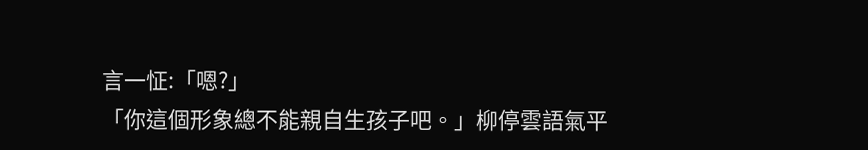言一怔:「嗯?」
「你這個形象總不能親自生孩子吧。」柳停雲語氣平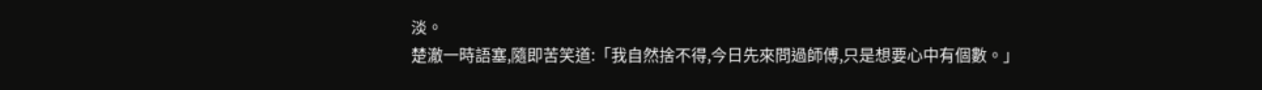淡。
楚澈一時語塞,隨即苦笑道:「我自然捨不得,今日先來問過師傅,只是想要心中有個數。」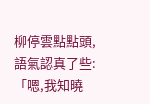柳停雲點點頭,語氣認真了些:「嗯,我知曉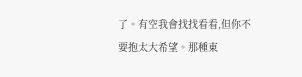了。有空我會找找看看,但你不要抱太大希望。那種東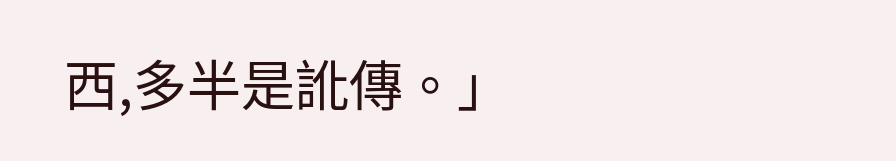西,多半是訛傳。」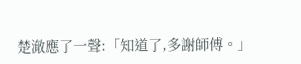楚澈應了一聲:「知道了,多謝師傅。」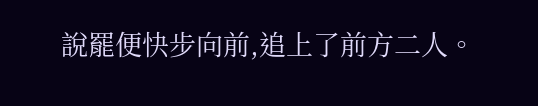說罷便快步向前,追上了前方二人。